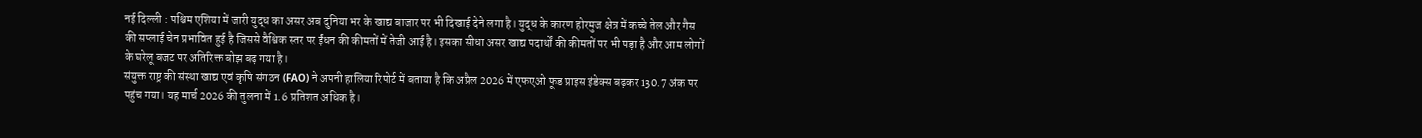नई दिल्ली : पश्चिम एशिया में जारी युद्ध का असर अब दुनिया भर के खाद्य बाजार पर भी दिखाई देने लगा है। युद्ध के कारण होरमुज क्षेत्र में कच्चे तेल और गैस की सप्लाई चेन प्रभावित हुई है जिससे वैश्विक स्तर पर ईंधन की कीमतों में तेजी आई है। इसका सीधा असर खाद्य पदार्थों की कीमतों पर भी पड़ा है और आम लोगों के घरेलू बजट पर अतिरिक्त बोझ बढ़ गया है।
संयुक्त राष्ट्र की संस्था खाद्य एवं कृषि संगठन (FAO) ने अपनी हालिया रिपोर्ट में बताया है कि अप्रैल 2026 में एफएओ फूड प्राइस इंडेक्स बढ़कर 130.7 अंक पर पहुंच गया। यह मार्च 2026 की तुलना में 1.6 प्रतिशत अधिक है।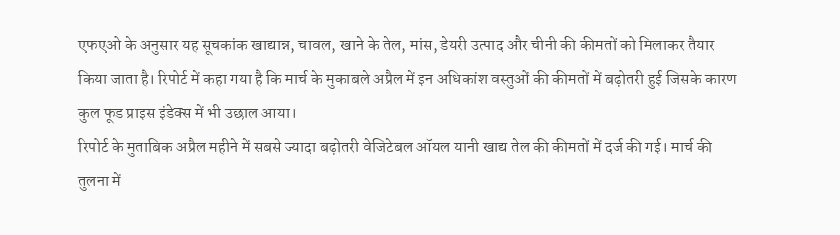एफएओ के अनुसार यह सूचकांक खाद्यान्न, चावल, खाने के तेल, मांस, डेयरी उत्पाद और चीनी की कीमतों को मिलाकर तैयार किया जाता है। रिपोर्ट में कहा गया है कि मार्च के मुकाबले अप्रैल में इन अधिकांश वस्तुओं की कीमतों में बढ़ोतरी हुई जिसके कारण कुल फूड प्राइस इंडेक्स में भी उछाल आया।
रिपोर्ट के मुताबिक अप्रैल महीने में सबसे ज्यादा बढ़ोतरी वेजिटेबल ऑयल यानी खाद्य तेल की कीमतों में दर्ज की गई। मार्च की तुलना में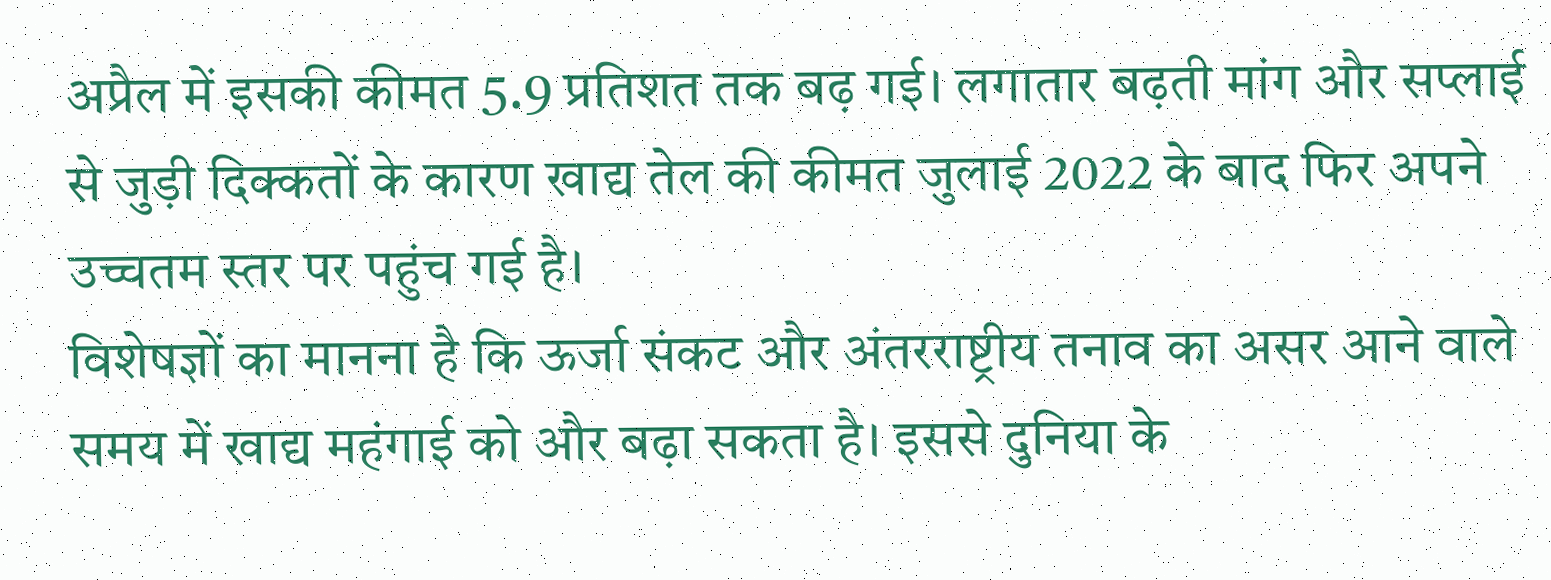अप्रैल में इसकी कीमत 5.9 प्रतिशत तक बढ़ गई। लगातार बढ़ती मांग और सप्लाई से जुड़ी दिक्कतों के कारण खाद्य तेल की कीमत जुलाई 2022 के बाद फिर अपने उच्चतम स्तर पर पहुंच गई है।
विशेषज्ञों का मानना है कि ऊर्जा संकट और अंतरराष्ट्रीय तनाव का असर आने वाले समय में खाद्य महंगाई को और बढ़ा सकता है। इससे दुनिया के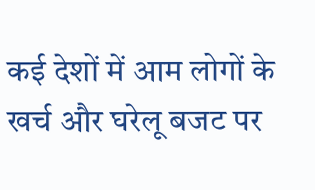कई देशों में आम लोगों के खर्च और घरेलू बजट पर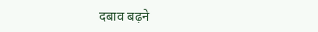दबाव बढ़ने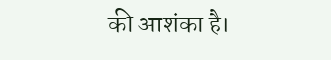की आशंका है।